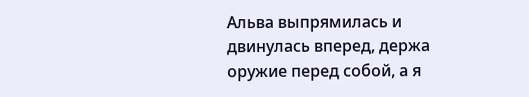Альва выпрямилась и двинулась вперед, держа оружие перед собой, а я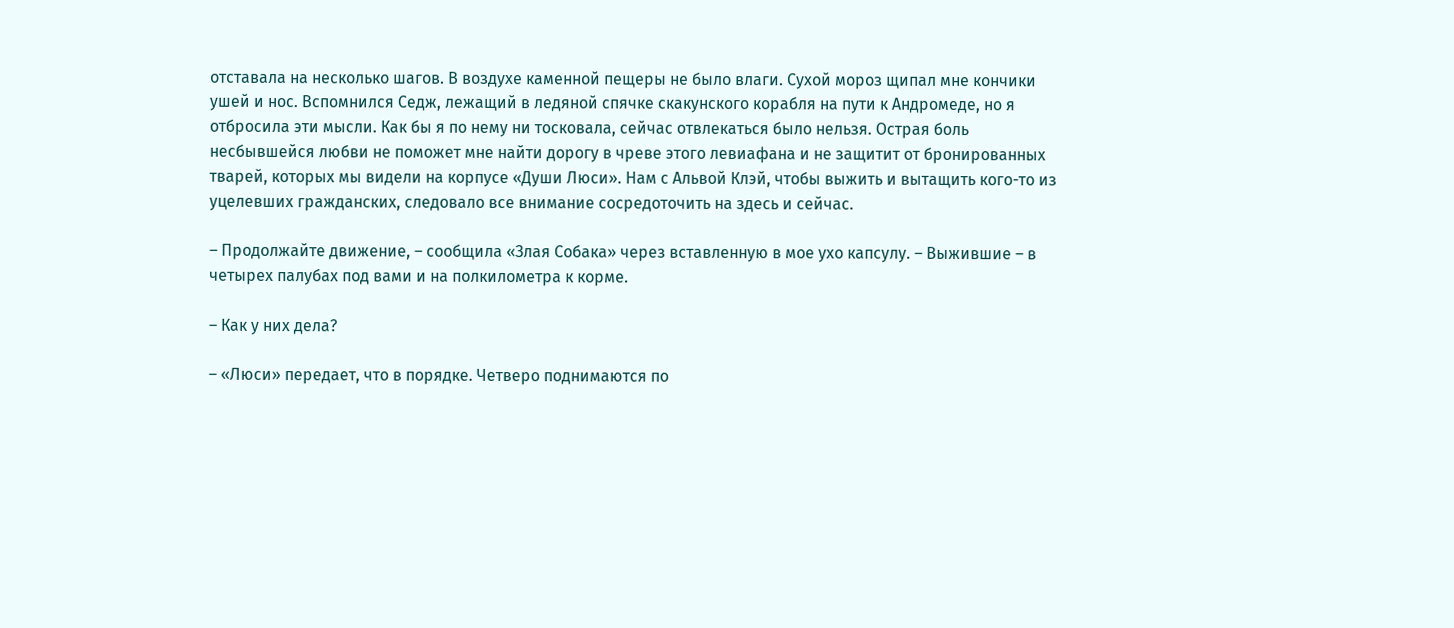отставала на несколько шагов. В воздухе каменной пещеры не было влаги. Сухой мороз щипал мне кончики ушей и нос. Вспомнился Седж, лежащий в ледяной спячке скакунского корабля на пути к Андромеде, но я отбросила эти мысли. Как бы я по нему ни тосковала, сейчас отвлекаться было нельзя. Острая боль несбывшейся любви не поможет мне найти дорогу в чреве этого левиафана и не защитит от бронированных тварей, которых мы видели на корпусе «Души Люси». Нам с Альвой Клэй, чтобы выжить и вытащить кого-то из уцелевших гражданских, следовало все внимание сосредоточить на здесь и сейчас.

– Продолжайте движение, – сообщила «Злая Собака» через вставленную в мое ухо капсулу. – Выжившие – в четырех палубах под вами и на полкилометра к корме.

– Как у них дела?

– «Люси» передает, что в порядке. Четверо поднимаются по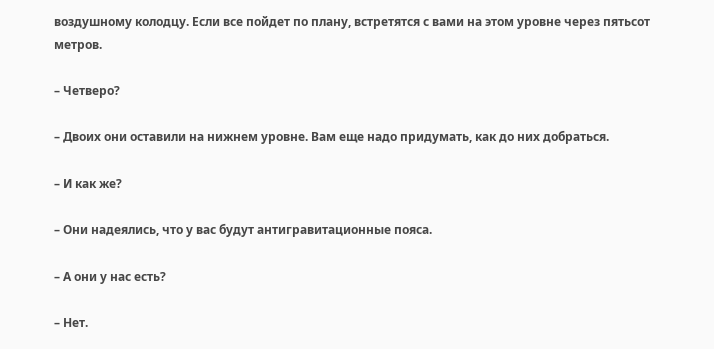воздушному колодцу. Если все пойдет по плану, встретятся с вами на этом уровне через пятьсот метров.

– Четверо?

– Двоих они оставили на нижнем уровне. Вам еще надо придумать, как до них добраться.

– И как же?

– Они надеялись, что у вас будут антигравитационные пояса.

– А они у нас есть?

– Нет.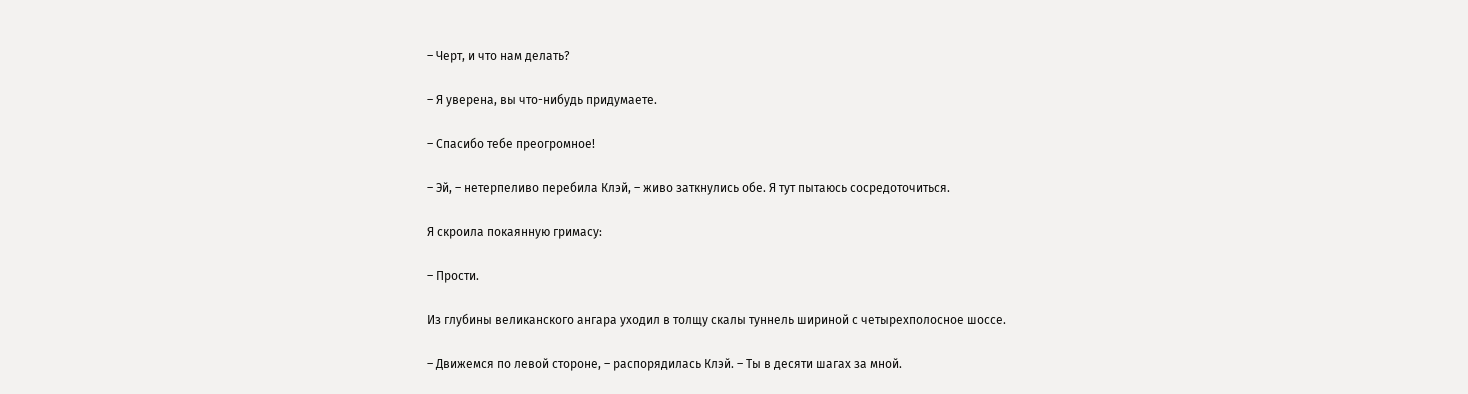– Черт, и что нам делать?

– Я уверена, вы что-нибудь придумаете.

– Спасибо тебе преогромное!

– Эй, – нетерпеливо перебила Клэй, – живо заткнулись обе. Я тут пытаюсь сосредоточиться.

Я скроила покаянную гримасу:

– Прости.

Из глубины великанского ангара уходил в толщу скалы туннель шириной с четырехполосное шоссе.

– Движемся по левой стороне, – распорядилась Клэй. – Ты в десяти шагах за мной.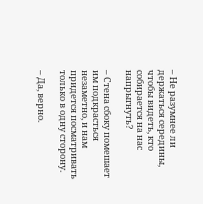– Не разумнее ли держаться середины, чтобы видеть, кто собирается на нас напрыгнуть?

– Стена сбоку помешает им подкрасться незаметно, и нам придется посматривать только в одну сторону.

– Да, верно.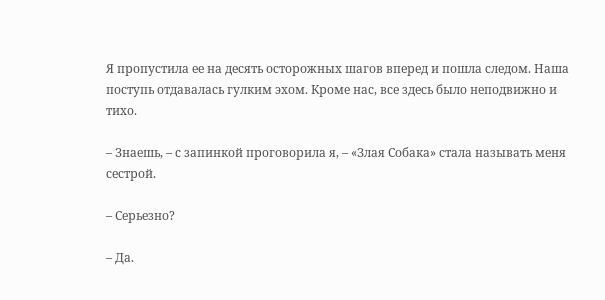Я пропустила ее на десять осторожных шагов вперед и пошла следом. Наша поступь отдавалась гулким эхом. Кроме нас, все здесь было неподвижно и тихо.

– Знаешь, – с запинкой проговорила я, – «Злая Собака» стала называть меня сестрой.

– Серьезно?

– Да.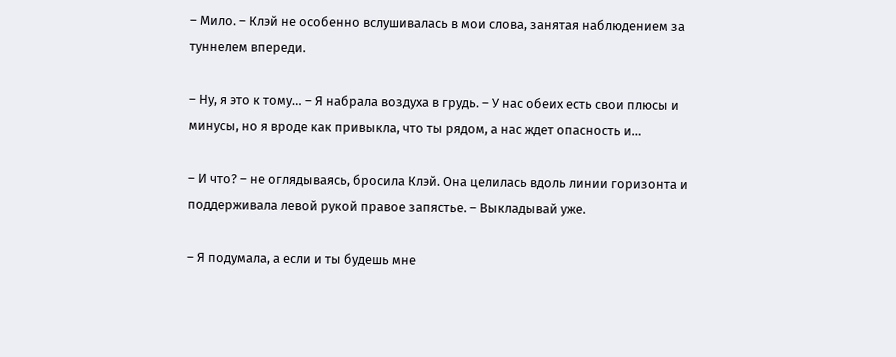– Мило. – Клэй не особенно вслушивалась в мои слова, занятая наблюдением за туннелем впереди.

– Ну, я это к тому… – Я набрала воздуха в грудь. – У нас обеих есть свои плюсы и минусы, но я вроде как привыкла, что ты рядом, а нас ждет опасность и…

– И что? – не оглядываясь, бросила Клэй. Она целилась вдоль линии горизонта и поддерживала левой рукой правое запястье. – Выкладывай уже.

– Я подумала, а если и ты будешь мне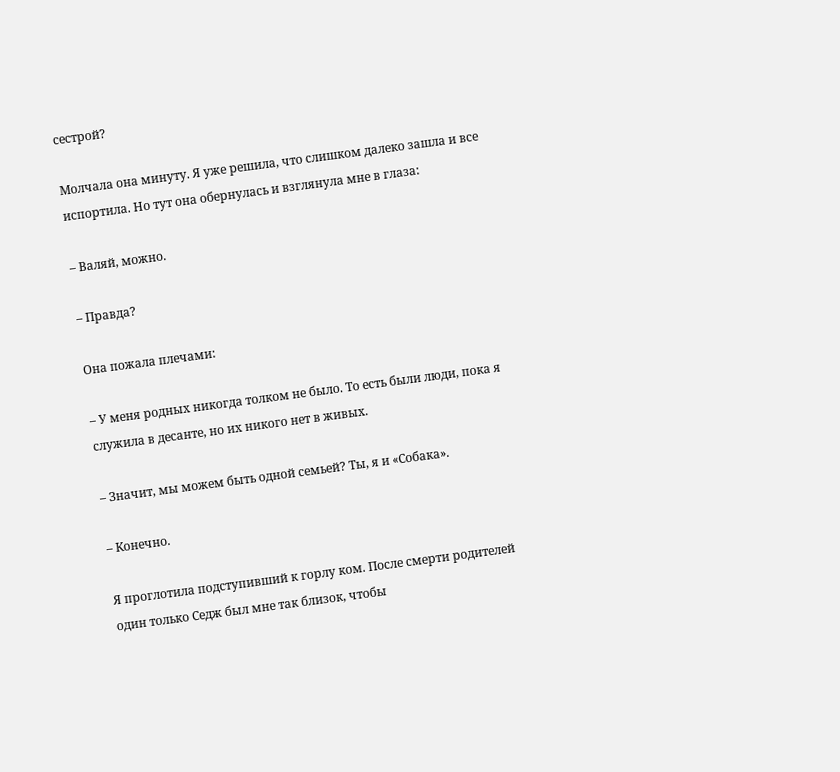сестрой?

Молчала она минуту. Я уже решила, что слишком далеко зашла и все испортила. Но тут она обернулась и взглянула мне в глаза:

– Валяй, можно.

– Правда?

Она пожала плечами:

– У меня родных никогда толком не было. То есть были люди, пока я служила в десанте, но их никого нет в живых.

– Значит, мы можем быть одной семьей? Ты, я и «Собака».

– Конечно.

Я проглотила подступивший к горлу ком. После смерти родителей один только Седж был мне так близок, чтобы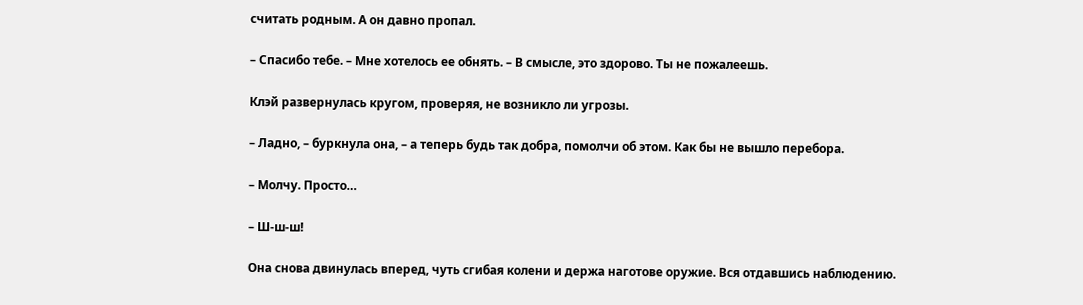считать родным. А он давно пропал.

– Спасибо тебе. – Мне хотелось ее обнять. – В смысле, это здорово. Ты не пожалеешь.

Клэй развернулась кругом, проверяя, не возникло ли угрозы.

– Ладно, – буркнула она, – а теперь будь так добра, помолчи об этом. Как бы не вышло перебора.

– Молчу. Просто…

– Ш-ш-ш!

Она снова двинулась вперед, чуть сгибая колени и держа наготове оружие. Вся отдавшись наблюдению.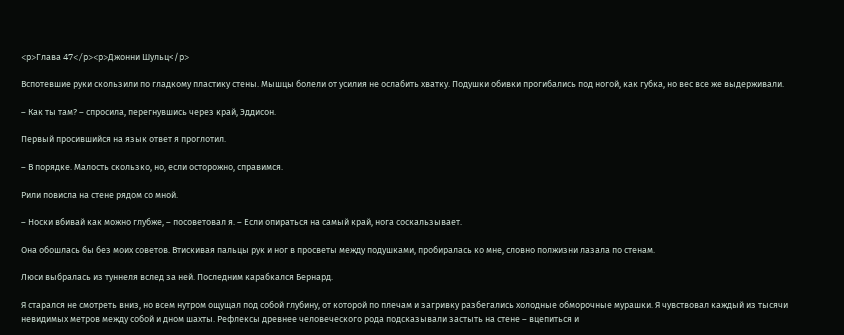<p>Глава 47</p><p>Джонни Шульц</p>

Вспотевшие руки скользили по гладкому пластику стены. Мышцы болели от усилия не ослабить хватку. Подушки обивки прогибались под ногой, как губка, но вес все же выдерживали.

– Как ты там? – спросила, перегнувшись через край, Эддисон.

Первый просившийся на язык ответ я проглотил.

– В порядке. Малость скользко, но, если осторожно, справимся.

Рили повисла на стене рядом со мной.

– Носки вбивай как можно глубже, – посоветовал я. – Если опираться на самый край, нога соскальзывает.

Она обошлась бы без моих советов. Втискивая пальцы рук и ног в просветы между подушками, пробиралась ко мне, словно полжизни лазала по стенам.

Люси выбралась из туннеля вслед за ней. Последним карабкался Бернард.

Я старался не смотреть вниз, но всем нутром ощущал под собой глубину, от которой по плечам и загривку разбегались холодные обморочные мурашки. Я чувствовал каждый из тысячи невидимых метров между собой и дном шахты. Рефлексы древнее человеческого рода подсказывали застыть на стене – вцепиться и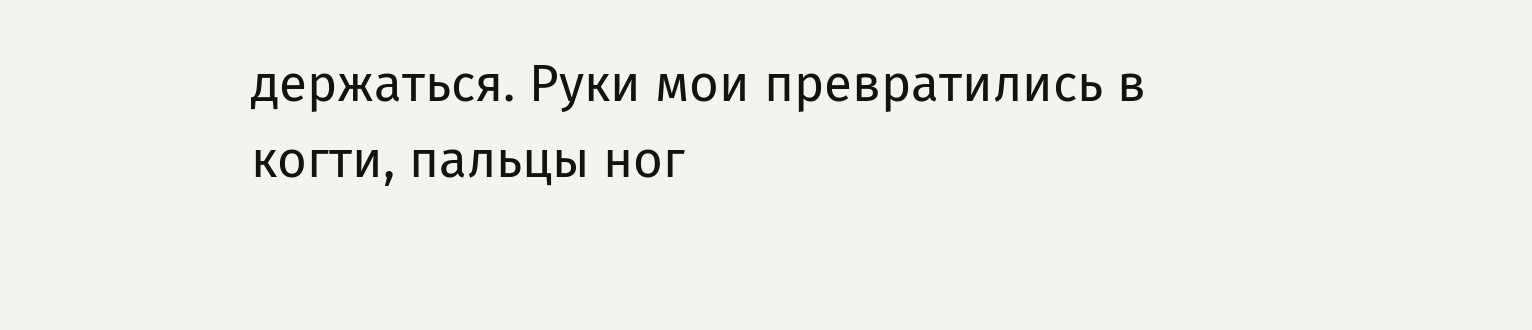держаться. Руки мои превратились в когти, пальцы ног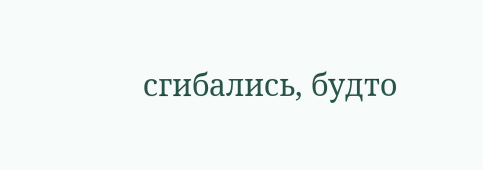сгибались, будто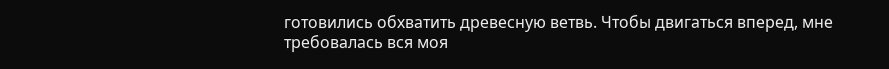готовились обхватить древесную ветвь. Чтобы двигаться вперед, мне требовалась вся моя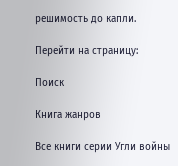решимость до капли.

Перейти на страницу:

Поиск

Книга жанров

Все книги серии Угли войны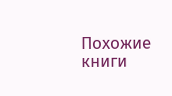Похожие книги